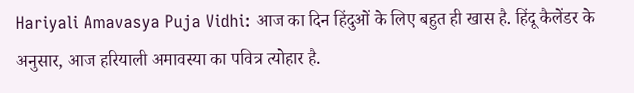Hariyali Amavasya Puja Vidhi: आज का दिन हिंदुओं के लिए बहुत ही खास है. हिंदू कैलेंडर के अनुसार, आज हरियाली अमावस्या का पवित्र त्योहार है.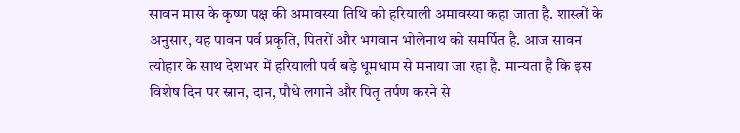सावन मास के कृष्ण पक्ष की अमावस्या तिथि को हरियाली अमावस्या कहा जाता है. शास्त्रों के अनुसार, यह पावन पर्व प्रकृति, पितरों और भगवान भोलेनाथ को समर्पित है. आज सावन त्योहार के साथ देशभर में हरियाली पर्व बड़े धूमधाम से मनाया जा रहा है. मान्यता है कि इस विशेष दिन पर स्नान, दान, पौधे लगाने और पितृ तर्पण करने से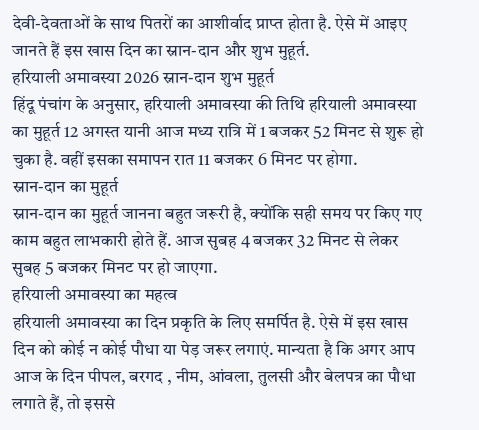देवी-देवताओं के साथ पितरों का आशीर्वाद प्राप्त होता है. ऐसे में आइए जानते हैं इस खास दिन का स्नान-दान और शुभ मुहूर्त.
हरियाली अमावस्या 2026 स्नान-दान शुभ मुहूर्त
हिंदू पंचांग के अनुसार, हरियाली अमावस्या की तिथि हरियाली अमावस्या का मुहूर्त 12 अगस्त यानी आज मध्य रात्रि में 1 बजकर 52 मिनट से शुरू हो चुका है. वहीं इसका समापन रात 11 बजकर 6 मिनट पर होगा.
स्नान-दान का मुहूर्त
स्नान-दान का मुहूर्त जानना बहुत जरूरी है, क्योंकि सही समय पर किए गए काम बहुत लाभकारी होते हैं. आज सुबह 4 बजकर 32 मिनट से लेकर सुबह 5 बजकर मिनट पर हो जाएगा.
हरियाली अमावस्या का महत्व
हरियाली अमावस्या का दिन प्रकृति के लिए समर्पित है. ऐसे में इस खास दिन को कोई न कोई पौधा या पेड़ जरूर लगाएं. मान्यता है कि अगर आप आज के दिन पीपल, बरगद , नीम, आंवला, तुलसी और बेलपत्र का पौधा लगाते हैं, तो इससे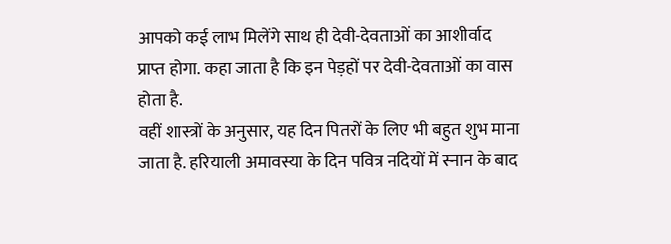आपको कई लाभ मिलेंगे साथ ही देवी-देवताओं का आशीर्वाद प्राप्त होगा. कहा जाता है कि इन पेड़हों पर देवी-देवताओं का वास होता है.
वहीं शास्त्रों के अनुसार, यह दिन पितरों के लिए भी बहुत शुभ माना जाता है. हरियाली अमावस्या के दिन पवित्र नदियों में स्नान के बाद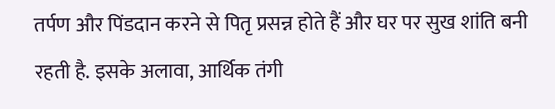तर्पण और पिंडदान करने से पितृ प्रसन्न होते हैं और घर पर सुख शांति बनी रहती है. इसके अलावा, आर्थिक तंगी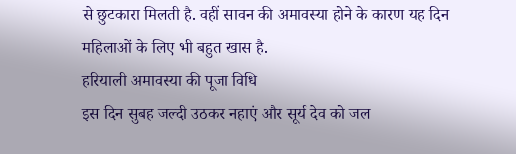से छुटकारा मिलती है. वहीं सावन की अमावस्या होने के कारण यह दिन महिलाओं के लिए भी बहुत खास है.
हरियाली अमावस्या की पूजा विधि
इस दिन सुबह जल्दी उठकर नहाएं और सूर्य देव को जल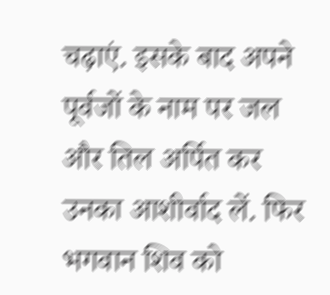चढ़ाएं. इसके बाद अपने पूर्वजों के नाम पर जल और तिल अर्पित कर उनका आशीर्वाद लें. फिर भगवान शिव को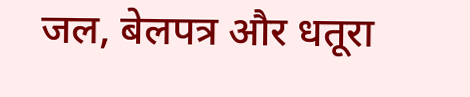जल, बेलपत्र और धतूरा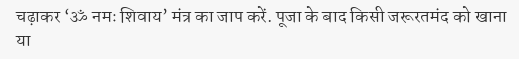चढ़ाकर ‘ॐ नमः शिवाय’ मंत्र का जाप करें. पूजा के बाद किसी जरूरतमंद को खाना या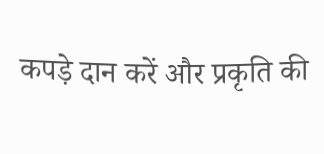कपड़े दान करें और प्रकृति की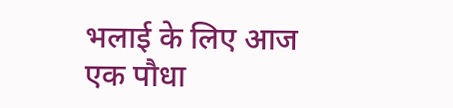भलाई के लिए आज एक पौधा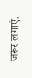जरूर लगाएं.